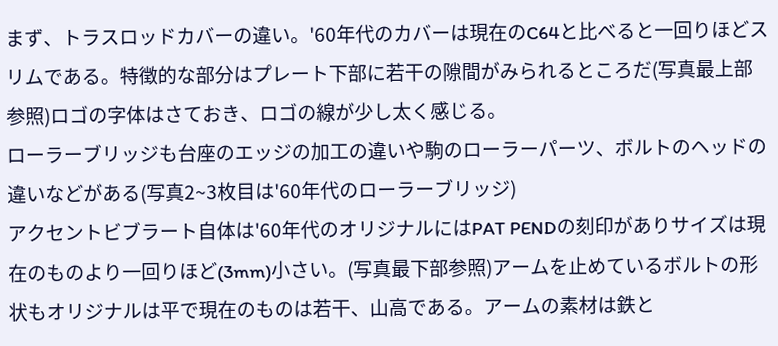まず、トラスロッドカバーの違い。'60年代のカバーは現在のC64と比べると一回りほどスリムである。特徴的な部分はプレート下部に若干の隙間がみられるところだ(写真最上部参照)ロゴの字体はさておき、ロゴの線が少し太く感じる。
ローラーブリッジも台座のエッジの加工の違いや駒のローラーパーツ、ボルトのヘッドの違いなどがある(写真2~3枚目は'60年代のローラーブリッジ)
アクセントビブラート自体は'60年代のオリジナルにはPAT PENDの刻印がありサイズは現在のものより一回りほど(3mm)小さい。(写真最下部参照)アームを止めているボルトの形状もオリジナルは平で現在のものは若干、山高である。アームの素材は鉄と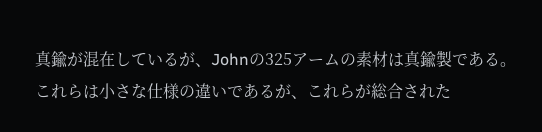真鍮が混在しているが、Johnの325アームの素材は真鍮製である。
これらは小さな仕様の違いであるが、これらが総合された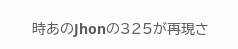時あのJhonの325が再現さ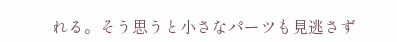れる。そう思うと小さなパーツも見逃さず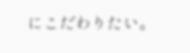にこだわりたい。